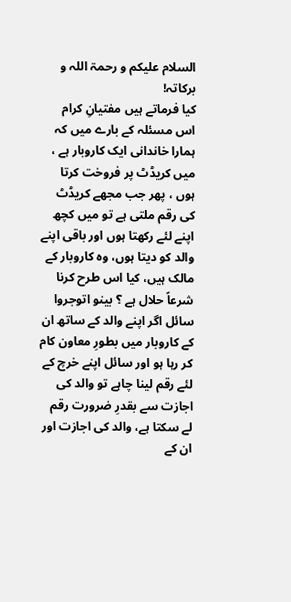السلام علیکم و رحمۃ اللہ و برکاتہ!
کیا فرماتے ہیں مفتیانِ کرام اس مسئلہ کے بارے میں کہ ہمارا خاندانی ایک کاروبار ہے ، میں کریڈٹ پر فروخت کرتا ہوں ، پھر جب مجھے کریڈٹ کی رقم ملتی ہے تو میں کچھ اپنے لئے رکھتا ہوں اور باقی اپنے والد کو دیتا ہوں، وہ کاروبار کے مالک ہیں، کیا اس طرح کرنا شرعاً حلال ہے ؟ بینو اتوجروا
سائل اگر اپنے والد کے ساتھ ان کے کاروبار میں بطورِ معاون کام کر رہا ہو اور سائل اپنے خرچ کے لئے رقم لینا چاہے تو والد کی اجازت سے بقدرِ ضرورت رقم لے سکتا ہے، والد کی اجازت اور ان کے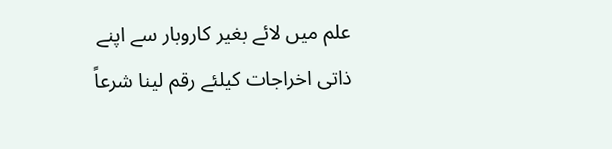علم میں لائے بغیر کاروبار سے اپنے ذاتی اخراجات کیلئے رقم لینا شرعاً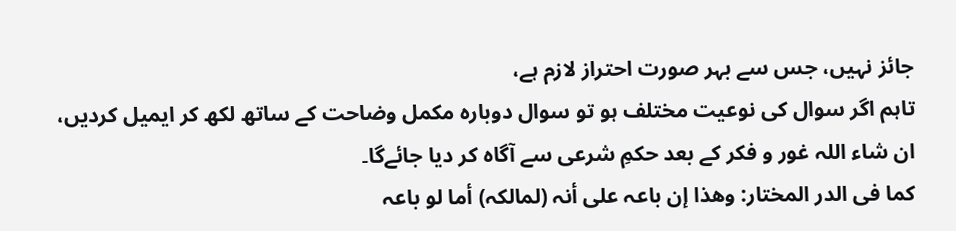جائز نہیں، جس سے بہر صورت احتراز لازم ہے،
تاہم اگر سوال کی نوعیت مختلف ہو تو سوال دوبارہ مکمل وضاحت کے ساتھ لکھ کر ایمیل کردیں، ان شاء اللہ غور و فکر کے بعد حکمِ شرعی سے آگاہ کر دیا جائےگا۔
کما فی الدر المختار: وھذا إن باعہ علی أنہ (لمالکہ) أما لو باعہ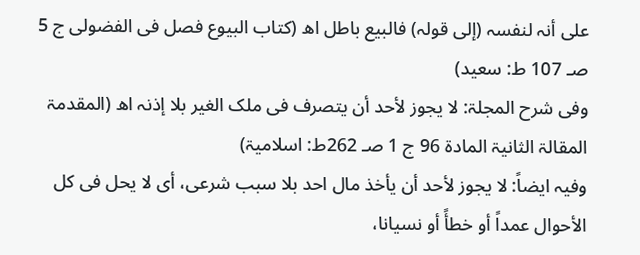علی أنہ لنفسہ (إلی قولہ) فالبیع باطل اھ (کتاب البیوع فصل فی الفضولی ج 5 صـ 107 ط: سعید)
وفی شرح المجلۃ: لا یجوز لأحد أن یتصرف فی ملک الغیر بلا إذنہ اھ (المقدمۃ المقالۃ الثانیۃ المادۃ 96 ج 1 صـ 262ط: اسلامیۃ)
وفیہ ایضاً: لا یجوز لأحد أن یأخذ مال احد بلا سبب شرعی، أی لا یحل فی کل الأحوال عمداً أو خطأً أو نسیانا،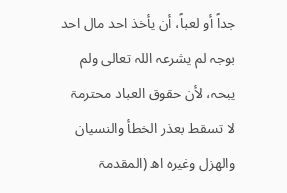جداً أو لعباً، أن یأخذ احد مال احد بوجہ لم یشرعہ اللہ تعالی ولم یبحہ، لأن حقوق العباد محترمۃ لا تسقط بعذر الخطأ والنسیان والھزل وغیرہ اھ (المقدمۃ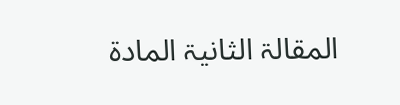المقالۃ الثانیۃ المادۃ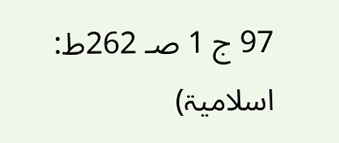97 ج 1 صـ 262ط: اسلامیۃ)